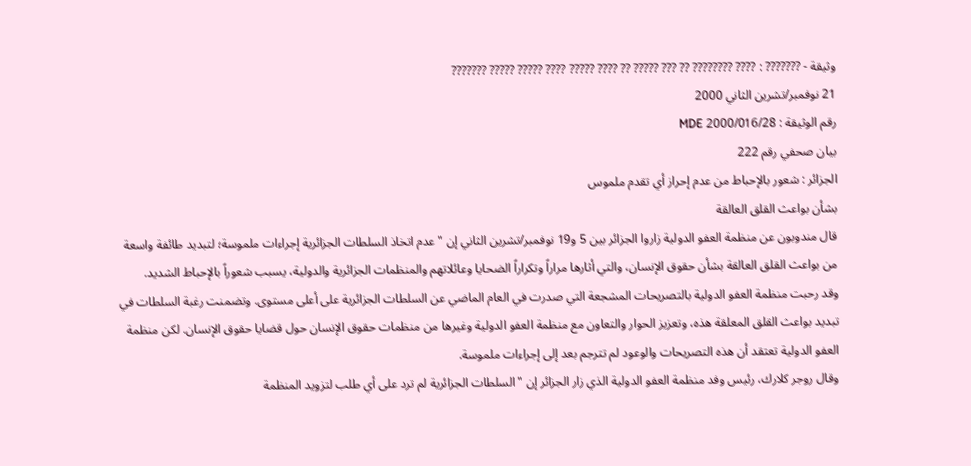وثيقة - ??????? : ???? ???????? ?? ??? ????? ?? ???? ????? ???? ????? ????? ???????
21 نوفمبر/تشرين الثاني 2000
رقم الوثيقة : 2000/016/28 MDE
بيان صحفي رقم 222
الجزائر : شعور بالإحباط من عدم إحراز أي تقدم ملموس
بشأن بواعث القلق العالقة
قال مندوبون عن منظمة العفو الدولية زاروا الجزائر بين 5 و19 نوفمبر/تشرين الثاني إن "عدم اتخاذ السلطات الجزائرية إجراءات ملموسة؛ لتبديد طائفة واسعة من بواعث القلق العالقة بشأن حقوق الإنسان، والتي أثارها مراراً وتكراراً الضحايا وعائلاتهم والمنظمات الجزائرية والدولية، يسبب شعوراً بالإحباط الشديد.
وقد رحبت منظمة العفو الدولية بالتصريحات المشجعة التي صدرت في العام الماضي عن السلطات الجزائرية على أعلى مستوى. وتضمنت رغبة السلطات في تبديد بواعث القلق المعلقة هذه، وتعزيز الحوار والتعاون مع منظمة العفو الدولية وغيرها من منظمات حقوق الإنسان حول قضايا حقوق الإنسان. لكن منظمة العفو الدولية تعتقد أن هذه التصريحات والوعود لم تترجم بعد إلى إجراءات ملموسة.
وقال روجر كلارك، رئيس وفد منظمة العفو الدولية الذي زار الجزائر إن "السلطات الجزائرية لم ترد على أي طلب لتزويد المنظمة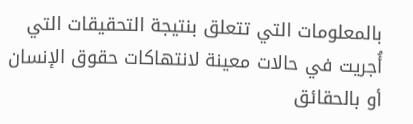بالمعلومات التي تتعلق بنتيجة التحقيقات التي أُجريت في حالات معينة لانتهاكات حقوق الإنسان أو بالحقائق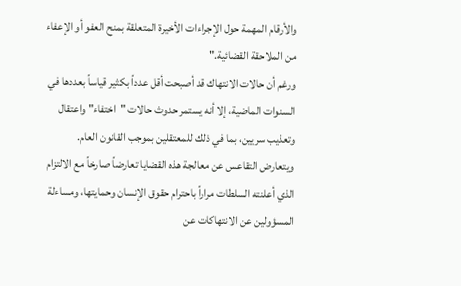والأرقام المهمة حول الإجراءات الأخيرة المتعلقة بمنح العفو أو الإعفاء من الملاحقة القضائية."
ورغم أن حالات الانتهاك قد أصبحت أقل عدداً بكثير قياساً بعددها في السنوات الماضية، إلا أنه يستمر حدوث حالات "اختفاء" واعتقال وتعذيب سريين، بما في ذلك للمعتقلين بموجب القانون العام. ويتعارض التقاعس عن معالجة هذه القضايا تعارضاً صارخاً مع الالتزام الذي أعلنته السلطات مراراً باحترام حقوق الإنسان وحمايتها، ومساءلة المسؤولين عن الانتهاكات عن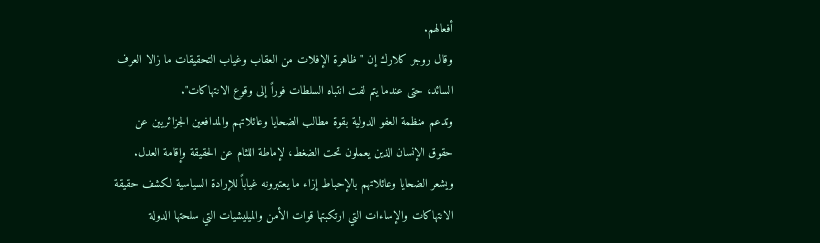أفعالهم.
وقال روجر كلارك إن "ظاهرة الإفلات من العقاب وغياب التحقيقات ما زالا العرف السائد، حتى عندما يتم لفت انتباه السلطات فوراً إلى وقوع الانتهاكات".
وتدعم منظمة العفو الدولية بقوة مطالب الضحايا وعائلاتهم والمدافعين الجزائريين عن حقوق الإنسان الذين يعملون تحت الضغط، لإماطة اللثام عن الحقيقة وإقامة العدل.
ويشعر الضحايا وعائلاتهم بالإحباط إزاء ما يعتبرونه غياباً للإرادة السياسية لكشف حقيقة الانتهاكات والإساءات التي ارتكبتها قوات الأمن والميليشيات التي سلحتها الدولة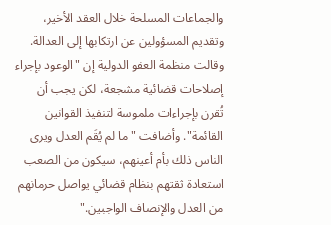والجماعات المسلحة خلال العقد الأخير، وتقديم المسؤولين عن ارتكابها إلى العدالة.
وقالت منظمة العفو الدولية إن "الوعود بإجراء إصلاحات قضائية مشجعة، لكن يجب أن تُقرن بإجراءات ملموسة لتنفيذ القوانين القائمة". وأضافت "ما لم يُقَم العدل ويرى الناس ذلك بأم أعينهم، سيكون من الصعب استعادة ثقتهم بنظام قضائي يواصل حرمانهم من العدل والإنصاف الواجبين."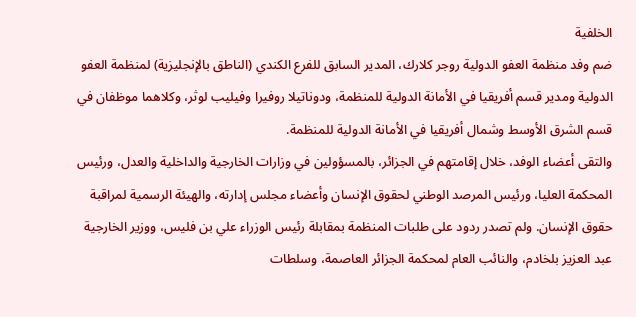الخلفية
ضم وفد منظمة العفو الدولية روجر كلارك، المدير السابق للفرع الكندي (الناطق بالإنجليزية) لمنظمة العفو الدولية ومدير قسم أفريقيا في الأمانة الدولية للمنظمة، ودوناتيلا روفيرا وفيليب لوثر، وكلاهما موظفان في قسم الشرق الأوسط وشمال أفريقيا في الأمانة الدولية للمنظمة.
والتقى أعضاء الوفد، خلال إقامتهم في الجزائر، بالمسؤولين في وزارات الخارجية والداخلية والعدل، ورئيس المحكمة العليا، ورئيس المرصد الوطني لحقوق الإنسان وأعضاء مجلس إدارته، والهيئة الرسمية لمراقبة حقوق الإنسان. ولم تصدر ردود على طلبات المنظمة بمقابلة رئيس الوزراء علي بن فليس، ووزير الخارجية عبد العزيز بلخادم، والنائب العام لمحكمة الجزائر العاصمة، وسلطات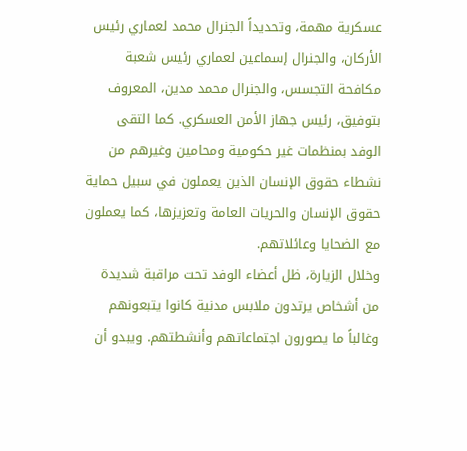عسكرية مهمة، وتحديداً الجنرال محمد لعماري رئيس الأركان، والجنرال إسماعين لعماري رئيس شعبة مكافحة التجسس، والجنرال محمد مدين، المعروف بتوفيق، رئيس جهاز الأمن العسكري. كما التقى الوفد بمنظمات غير حكومية ومحامين وغيرهم من نشطاء حقوق الإنسان الذين يعملون في سبيل حماية حقوق الإنسان والحريات العامة وتعزيزها، كما يعملون مع الضحايا وعائلاتهم.
وخلال الزيارة، ظل أعضاء الوفد تحت مراقبة شديدة من أشخاص يرتدون ملابس مدنية كانوا يتبعونهم وغالباً ما يصورون اجتماعاتهم وأنشطتهم. ويبدو أن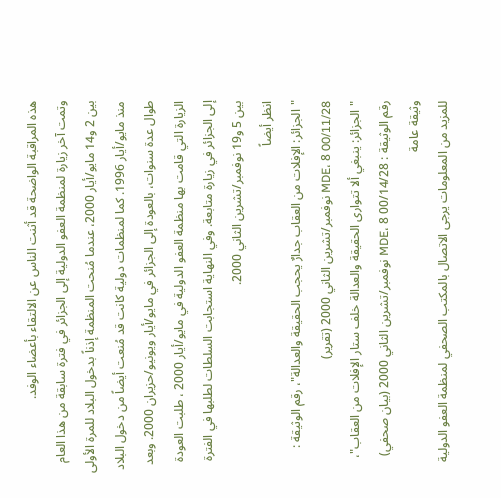هذه المراقبة الواضحة قد أثنت الناس عن الالتقاء بأعضاء الوفد.
وتمت آخر زيارة لمنظمة العفو الدولية إلى الجزائر في فترة سابقة من هذا العام بين 2 و14 مايو/أيار 2000، عندما مُنحت المنظمة إذناً بدخول البلاد للمرة الأولى منذ مايو/أيار 1996. كما لمنظمات دولية كانت قد مُنعت أيضاً من دخول البلاد طوال عدة سنوات، بالعودة إلى الجزائر في مايو/أيار ويونيو/حزيران 2000. وبعد الزيارة التي قامت بها منظمة العفو الدولية في مايو/أيار 2000 ، طلبت العودة إلى الجزائر في زيارة متابعة. وفي النهاية استجابت السلطات لطلبها في الفترة بين 5 و19 نوفمبر/تشرين الثاني 2000.
انظر أيضاً
"الجزائر: الإفلات من العقاب جدارٌ يحجب الحقيقة والعدالة"، رقم الوثيقة : 00/11/28 MDE، 8 نوفمبر/تشرين الثاني 2000 (تقرير)
"الجزائر: ينبغي ألا تتوارى الحقيقة والعدالة خلف ستار الإفلات من العقاب"، رقم الوثيقة : 00/14/28 MDE، 8 نوفمبر/تشرين الثاني 2000 (بيان صحفي)
وثيقة عامة
للمزيد من المعلومات يرجى الاتصال بالمكتب الصحفي لمنظمة العفو الدولية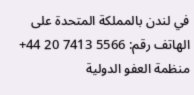في لندن بالمملكة المتحدة على الهاتف رقم: 5566 7413 20 44+
منظمة العفو الدولية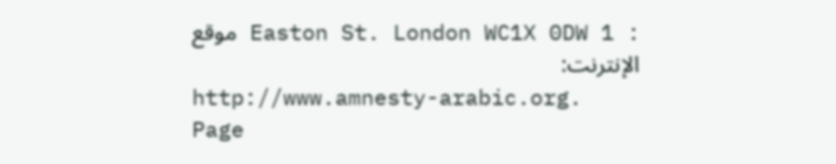: 1 Easton St. London WC1X 0DW موقع الإنترنت:
http://www.amnesty-arabic.org.
Page